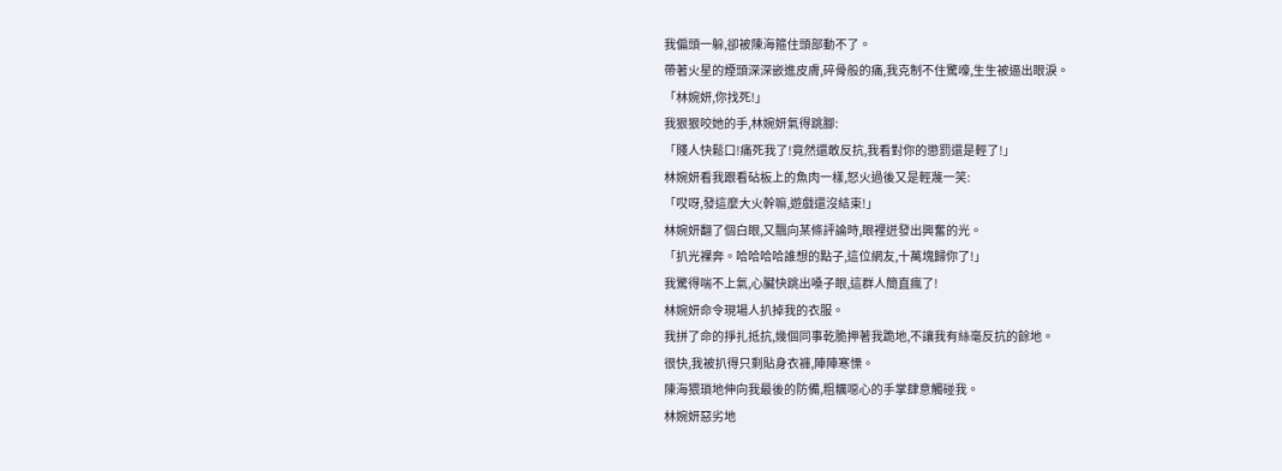我偏頭一躲,卻被陳海箍住頭部動不了。
帶著火星的煙頭深深嵌進皮膚,碎骨般的痛,我克制不住驚嚎,生生被逼出眼淚。
「林婉妍,你找死!」
我狠狠咬她的手,林婉妍氣得跳腳:
「賤人快鬆口!痛死我了!竟然還敢反抗,我看對你的懲罰還是輕了!」
林婉妍看我跟看砧板上的魚肉一樣,怒火過後又是輕蔑一笑:
「哎呀,發這麼大火幹嘛,遊戲還沒結束!」
林婉妍翻了個白眼,又飄向某條評論時,眼裡迸發出興奮的光。
「扒光裸奔。哈哈哈哈誰想的點子,這位網友,十萬塊歸你了!」
我驚得喘不上氣,心臟快跳出嗓子眼,這群人簡直瘋了!
林婉妍命令現場人扒掉我的衣服。
我拼了命的掙扎抵抗,幾個同事乾脆押著我跪地,不讓我有絲毫反抗的餘地。
很快,我被扒得只剩貼身衣褲,陣陣寒慄。
陳海猥瑣地伸向我最後的防備,粗糲噁心的手掌肆意觸碰我。
林婉妍惡劣地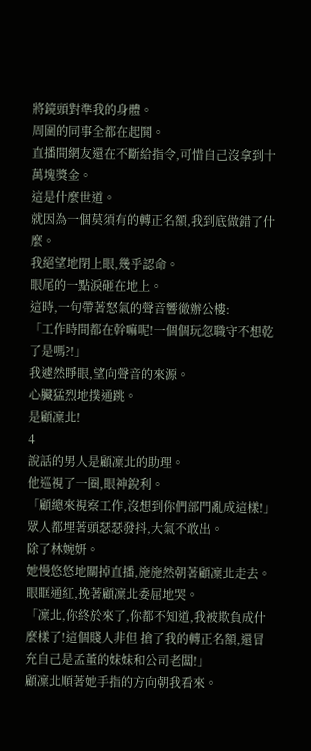將鏡頭對準我的身體。
周圍的同事全都在起鬨。
直播間網友還在不斷給指令,可惜自己沒拿到十萬塊獎金。
這是什麼世道。
就因為一個莫須有的轉正名額,我到底做錯了什麼。
我絕望地閉上眼,幾乎認命。
眼尾的一點淚砸在地上。
這時,一句帶著怒氣的聲音響徹辦公樓:
「工作時間都在幹嘛呢!一個個玩忽職守不想乾了是嗎?!」
我遽然睜眼,望向聲音的來源。
心臟猛烈地撲通跳。
是顧凜北!
4
說話的男人是顧凜北的助理。
他巡視了一圈,眼神銳利。
「顧總來視察工作,沒想到你們部門亂成這樣!」
眾人都埋著頭瑟瑟發抖,大氣不敢出。
除了林婉妍。
她慢悠悠地關掉直播,施施然朝著顧凜北走去。
眼眶通紅,挽著顧凜北委屈地哭。
「凜北,你終於來了,你都不知道,我被欺負成什麼樣了!這個賤人非但 搶了我的轉正名額,還冒充自己是孟董的妹妹和公司老闆!」
顧凜北順著她手指的方向朝我看來。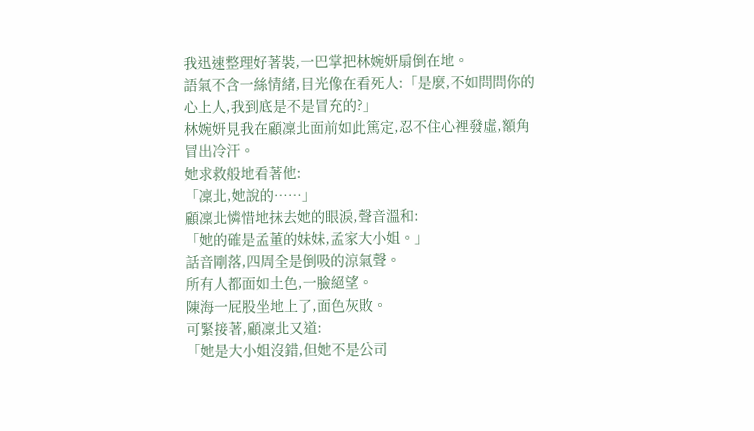我迅速整理好著裝,一巴掌把林婉妍扇倒在地。
語氣不含一絲情緒,目光像在看死人:「是麼,不如問問你的心上人,我到底是不是冒充的?」
林婉妍見我在顧凜北面前如此篤定,忍不住心裡發虛,額角冒出冷汗。
她求救般地看著他:
「凜北,她說的……」
顧凜北憐惜地抹去她的眼淚,聲音溫和:
「她的確是孟董的妹妹,孟家大小姐。」
話音剛落,四周全是倒吸的涼氣聲。
所有人都面如土色,一臉絕望。
陳海一屁股坐地上了,面色灰敗。
可緊接著,顧凜北又道:
「她是大小姐沒錯,但她不是公司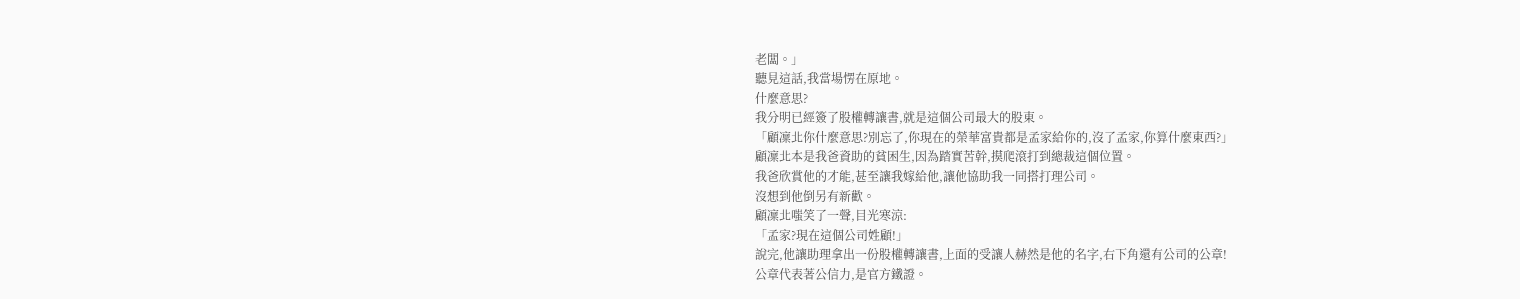老闆。」
聽見這話,我當場愣在原地。
什麼意思?
我分明已經簽了股權轉讓書,就是這個公司最大的股東。
「顧凜北你什麼意思?別忘了,你現在的榮華富貴都是孟家給你的,沒了孟家,你算什麼東西?」
顧凜北本是我爸資助的貧困生,因為踏實苦幹,摸爬滾打到總裁這個位置。
我爸欣賞他的才能,甚至讓我嫁給他,讓他協助我一同搭打理公司。
沒想到他倒另有新歡。
顧凜北嗤笑了一聲,目光寒涼:
「孟家?現在這個公司姓顧!」
說完,他讓助理拿出一份股權轉讓書,上面的受讓人赫然是他的名字,右下角還有公司的公章!
公章代表著公信力,是官方鐵證。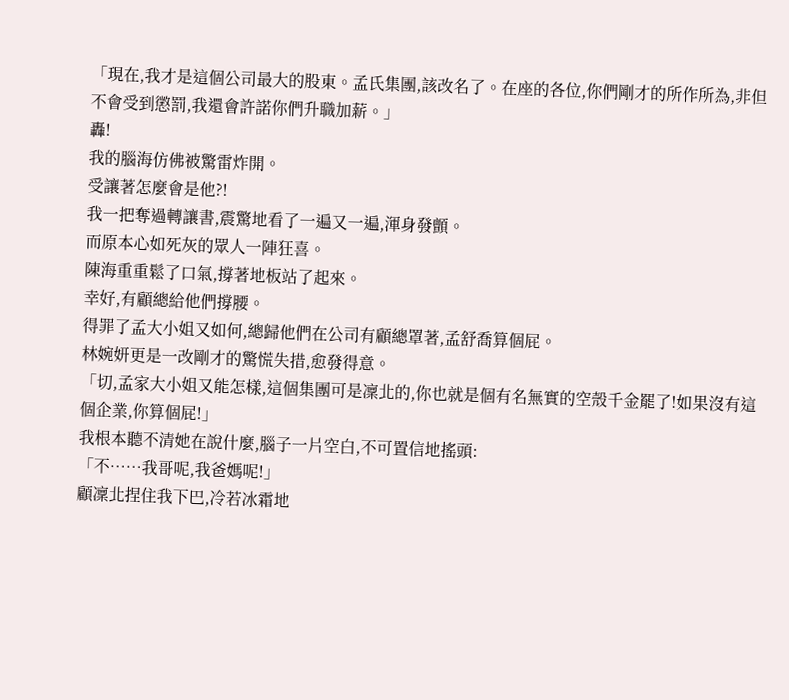「現在,我才是這個公司最大的股東。孟氏集團,該改名了。在座的各位,你們剛才的所作所為,非但不會受到懲罰,我還會許諾你們升職加薪。」
轟!
我的腦海仿佛被驚雷炸開。
受讓著怎麼會是他?!
我一把奪過轉讓書,震驚地看了一遍又一遍,渾身發顫。
而原本心如死灰的眾人一陣狂喜。
陳海重重鬆了口氣,撐著地板站了起來。
幸好,有顧總給他們撐腰。
得罪了孟大小姐又如何,總歸他們在公司有顧總罩著,孟舒喬算個屁。
林婉妍更是一改剛才的驚慌失措,愈發得意。
「切,孟家大小姐又能怎樣,這個集團可是凜北的,你也就是個有名無實的空殼千金罷了!如果沒有這個企業,你算個屁!」
我根本聽不清她在說什麼,腦子一片空白,不可置信地搖頭:
「不……我哥呢,我爸媽呢!」
顧凜北捏住我下巴,冷若冰霜地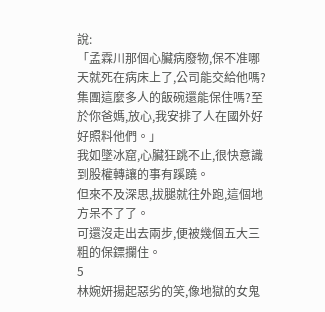說:
「孟霖川那個心臟病廢物,保不准哪天就死在病床上了,公司能交給他嗎?集團這麼多人的飯碗還能保住嗎?至於你爸媽,放心,我安排了人在國外好好照料他們。」
我如墜冰窟,心臟狂跳不止,很快意識到股權轉讓的事有蹊蹺。
但來不及深思,拔腿就往外跑,這個地方呆不了了。
可還沒走出去兩步,便被幾個五大三粗的保鏢攔住。
5
林婉妍揚起惡劣的笑,像地獄的女鬼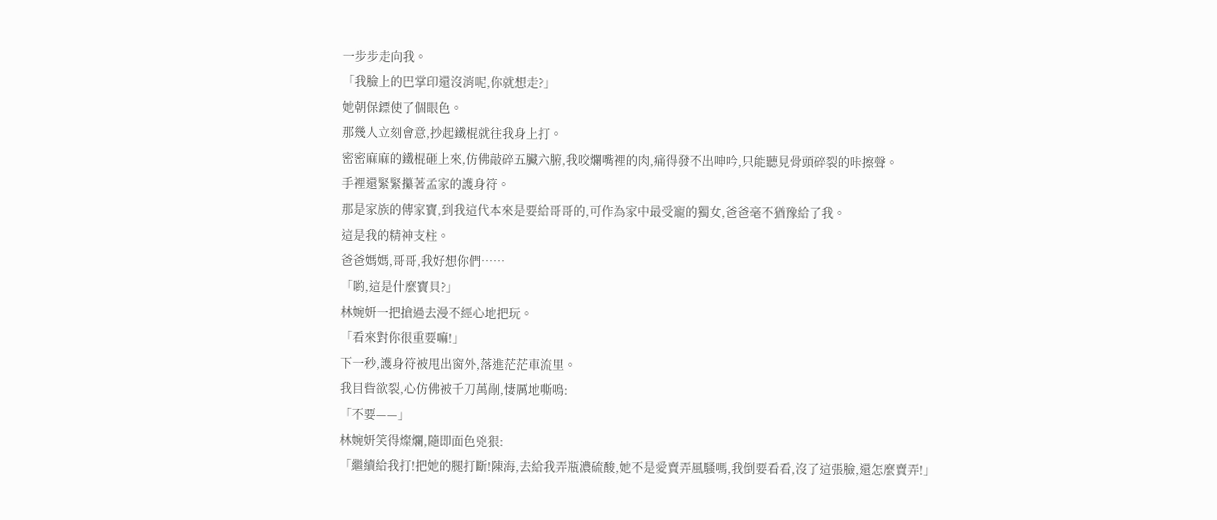一步步走向我。
「我臉上的巴掌印還沒消呢,你就想走?」
她朝保鏢使了個眼色。
那幾人立刻會意,抄起鐵棍就往我身上打。
密密麻麻的鐵棍砸上來,仿佛敲碎五臟六腑,我咬爛嘴裡的肉,痛得發不出呻吟,只能聽見骨頭碎裂的咔擦聲。
手裡還緊緊攥著孟家的護身符。
那是家族的傳家寶,到我這代本來是要給哥哥的,可作為家中最受寵的獨女,爸爸毫不猶豫給了我。
這是我的精神支柱。
爸爸媽媽,哥哥,我好想你們……
「喲,這是什麼寶貝?」
林婉妍一把搶過去漫不經心地把玩。
「看來對你很重要嘛!」
下一秒,護身符被甩出窗外,落進茫茫車流里。
我目眥欲裂,心仿佛被千刀萬剮,悽厲地嘶鳴:
「不要——」
林婉妍笑得燦爛,隨即面色兇狠:
「繼續給我打!把她的腿打斷!陳海,去給我弄瓶濃硫酸,她不是愛賣弄風騷嗎,我倒要看看,沒了這張臉,還怎麼賣弄!」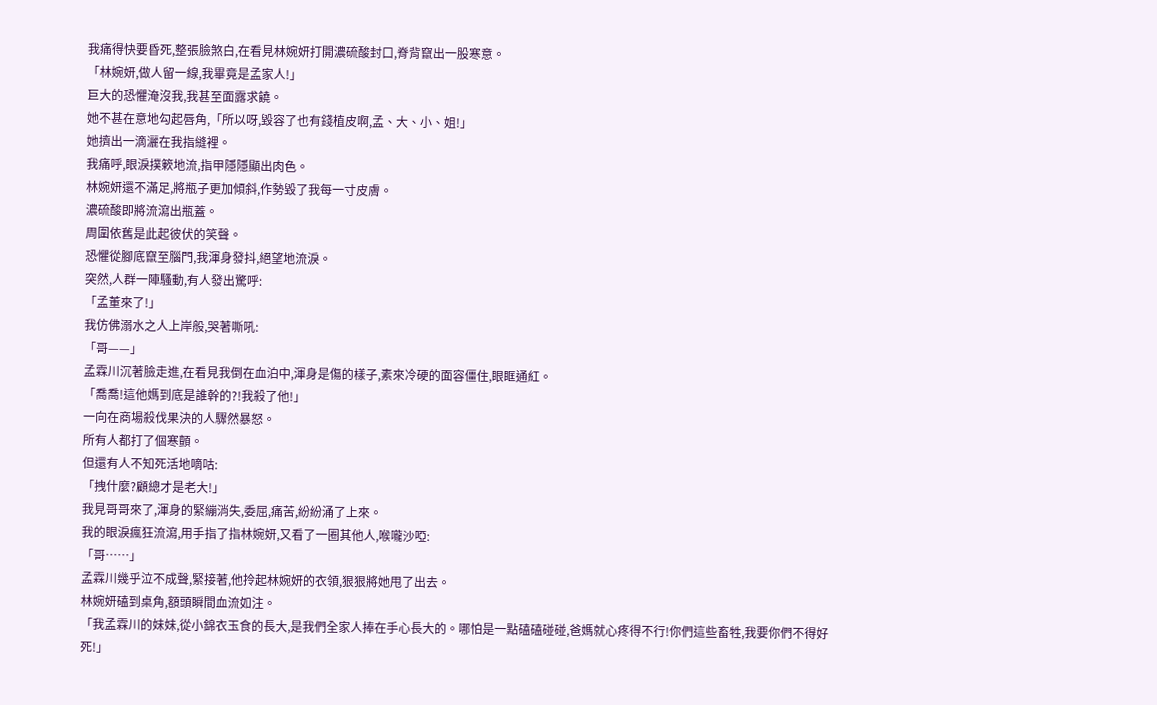我痛得快要昏死,整張臉煞白,在看見林婉妍打開濃硫酸封口,脊背竄出一股寒意。
「林婉妍,做人留一線,我畢竟是孟家人!」
巨大的恐懼淹沒我,我甚至面露求饒。
她不甚在意地勾起唇角,「所以呀,毀容了也有錢植皮啊,孟、大、小、姐!」
她擠出一滴灑在我指縫裡。
我痛呼,眼淚撲簌地流,指甲隱隱顯出肉色。
林婉妍還不滿足,將瓶子更加傾斜,作勢毀了我每一寸皮膚。
濃硫酸即將流瀉出瓶蓋。
周圍依舊是此起彼伏的笑聲。
恐懼從腳底竄至腦門,我渾身發抖,絕望地流淚。
突然,人群一陣騷動,有人發出驚呼:
「孟董來了!」
我仿佛溺水之人上岸般,哭著嘶吼:
「哥——」
孟霖川沉著臉走進,在看見我倒在血泊中,渾身是傷的樣子,素來冷硬的面容僵住,眼眶通紅。
「喬喬!這他媽到底是誰幹的?!我殺了他!」
一向在商場殺伐果決的人驟然暴怒。
所有人都打了個寒顫。
但還有人不知死活地嘀咕:
「拽什麼?顧總才是老大!」
我見哥哥來了,渾身的緊繃消失,委屈,痛苦,紛紛涌了上來。
我的眼淚瘋狂流瀉,用手指了指林婉妍,又看了一圈其他人,喉嚨沙啞:
「哥……」
孟霖川幾乎泣不成聲,緊接著,他拎起林婉妍的衣領,狠狠將她甩了出去。
林婉妍磕到桌角,額頭瞬間血流如注。
「我孟霖川的妹妹,從小錦衣玉食的長大,是我們全家人捧在手心長大的。哪怕是一點磕磕碰碰,爸媽就心疼得不行!你們這些畜牲,我要你們不得好死!」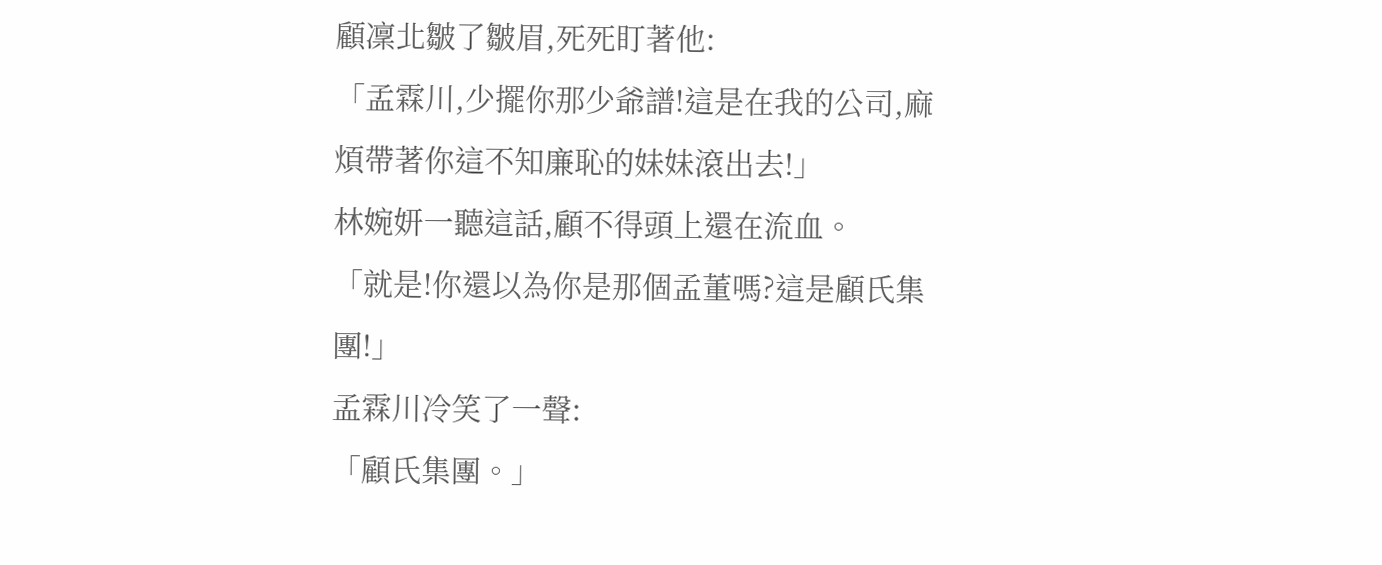顧凜北皺了皺眉,死死盯著他:
「孟霖川,少擺你那少爺譜!這是在我的公司,麻煩帶著你這不知廉恥的妹妹滾出去!」
林婉妍一聽這話,顧不得頭上還在流血。
「就是!你還以為你是那個孟董嗎?這是顧氏集團!」
孟霖川冷笑了一聲:
「顧氏集團。」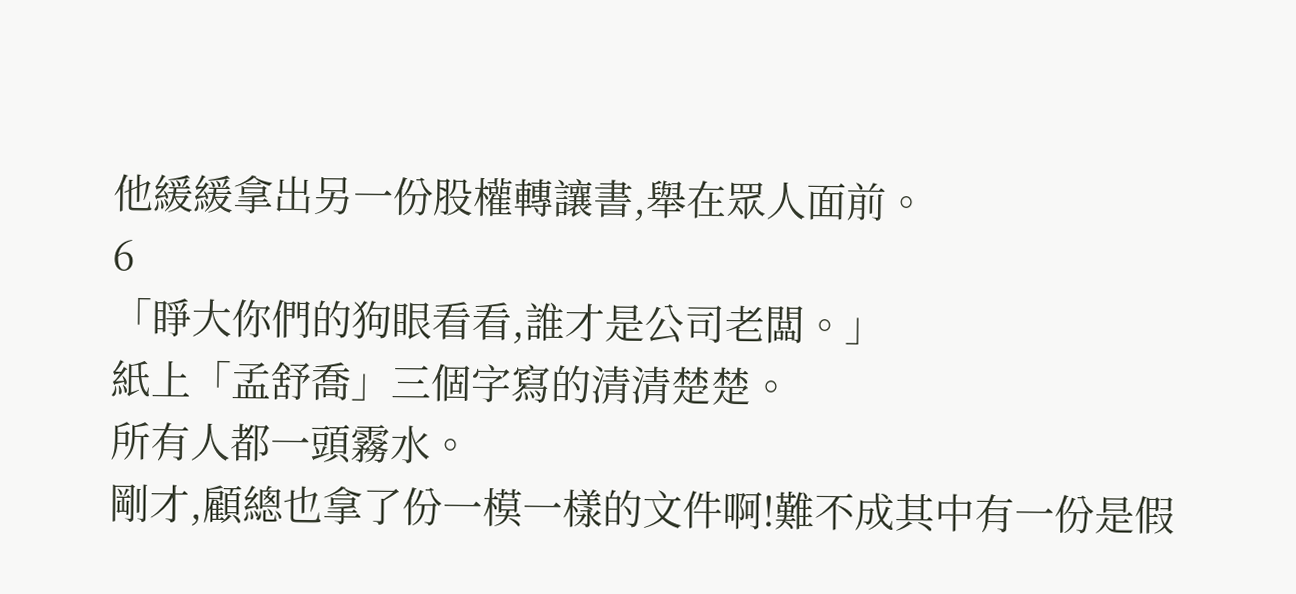他緩緩拿出另一份股權轉讓書,舉在眾人面前。
6
「睜大你們的狗眼看看,誰才是公司老闆。」
紙上「孟舒喬」三個字寫的清清楚楚。
所有人都一頭霧水。
剛才,顧總也拿了份一模一樣的文件啊!難不成其中有一份是假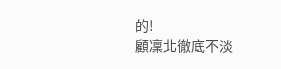的!
顧凜北徹底不淡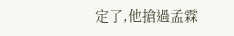定了,他搶過孟霖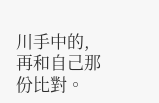川手中的,再和自己那份比對。